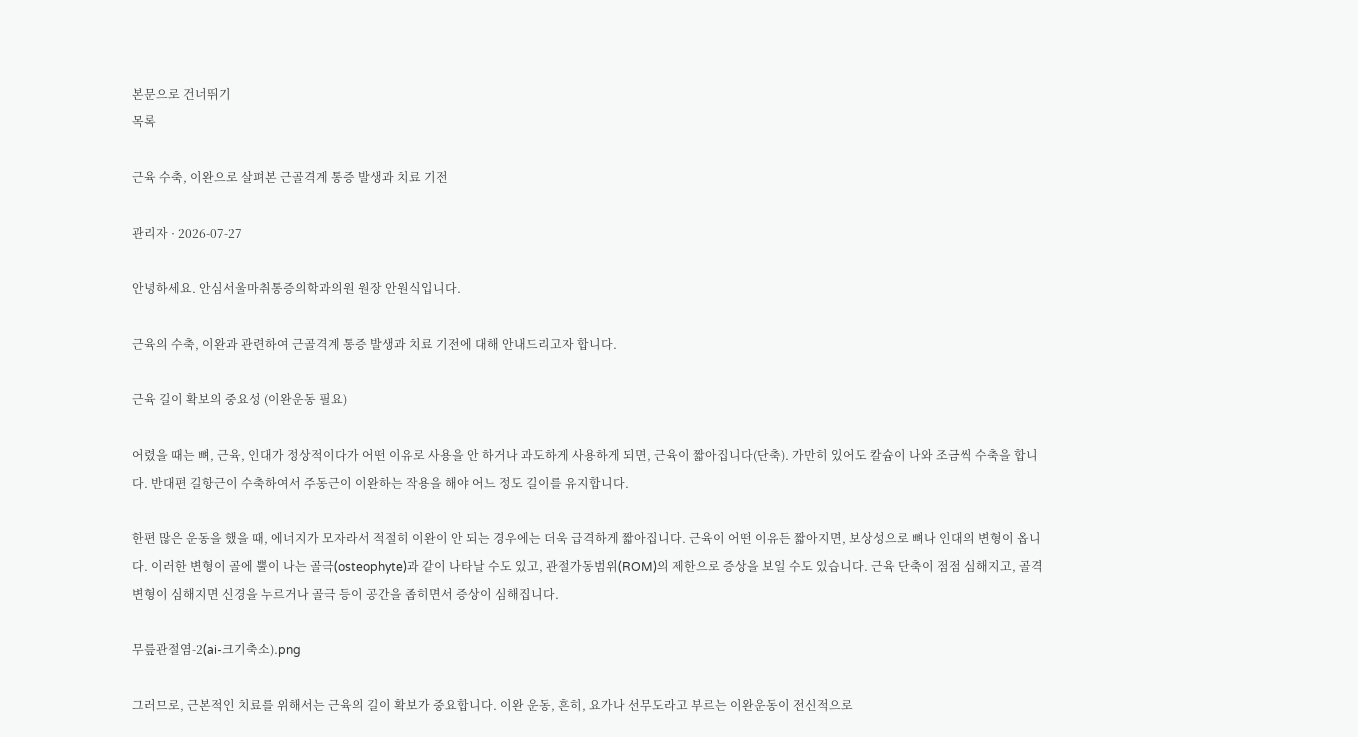본문으로 건너뛰기
목록

근육 수축, 이완으로 살펴본 근골격계 통증 발생과 치료 기전

관리자 · 2026-07-27

안녕하세요. 안심서울마취통증의학과의원 원장 안원식입니다.

근육의 수축, 이완과 관련하여 근골격계 통증 발생과 치료 기전에 대해 안내드리고자 합니다.

근육 길이 확보의 중요성 (이완운동 필요)

어렸을 때는 뼈, 근육, 인대가 정상적이다가 어떤 이유로 사용을 안 하거나 과도하게 사용하게 되면, 근육이 짧아집니다(단축). 가만히 있어도 칼슘이 나와 조금씩 수축을 합니다. 반대편 길항근이 수축하여서 주동근이 이완하는 작용을 해야 어느 정도 길이를 유지합니다.

한편 많은 운동을 했을 때, 에너지가 모자라서 적절히 이완이 안 되는 경우에는 더욱 급격하게 짧아집니다. 근육이 어떤 이유든 짧아지면, 보상성으로 뼈나 인대의 변형이 옵니다. 이러한 변형이 골에 뿔이 나는 골극(osteophyte)과 같이 나타날 수도 있고, 관절가동범위(ROM)의 제한으로 증상을 보일 수도 있습니다. 근육 단축이 점점 심해지고, 골격 변형이 심해지면 신경을 누르거나 골극 등이 공간을 좁히면서 증상이 심해집니다.

무릎관절염-2(ai-크기축소).png

그러므로, 근본적인 치료를 위해서는 근육의 길이 확보가 중요합니다. 이완 운동, 흔히, 요가나 선무도라고 부르는 이완운동이 전신적으로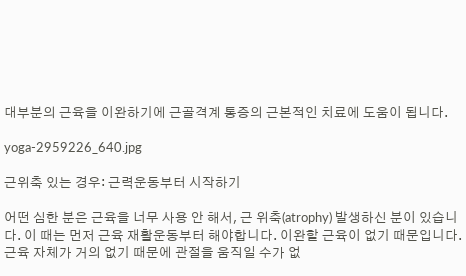대부분의 근육을 이완하기에 근골격계 통증의 근본적인 치료에 도움이 됩니다.

yoga-2959226_640.jpg

근위축 있는 경우: 근력운동부터 시작하기

어떤 심한 분은 근육을 너무 사용 안 해서, 근 위축(atrophy) 발생하신 분이 있습니다. 이 때는 먼저 근육 재활운동부터 해야합니다. 이완할 근육이 없기 때문입니다. 근육 자체가 거의 없기 때문에 관절을 움직일 수가 없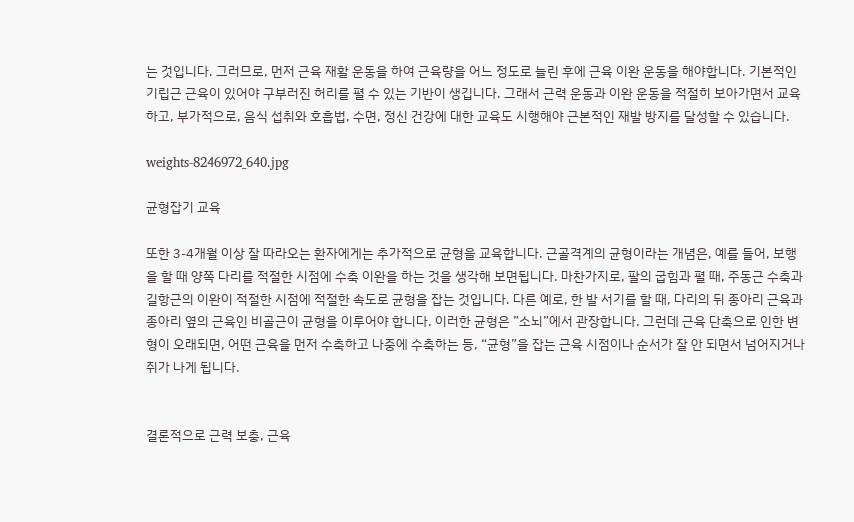는 것입니다. 그러므로, 먼저 근육 재활 운동을 하여 근육량을 어느 정도로 늘린 후에 근육 이완 운동을 해야합니다. 기본적인 기립근 근육이 있어야 구부러진 허리를 펼 수 있는 기반이 생깁니다. 그래서 근력 운동과 이완 운동을 적절히 보아가면서 교육하고, 부가적으로, 음식 섭취와 호흡법, 수면, 정신 건강에 대한 교육도 시행해야 근본적인 재발 방지를 달성할 수 있습니다.

weights-8246972_640.jpg

균형잡기 교육

또한 3-4개월 이상 잘 따라오는 환자에게는 추가적으로 균형을 교육합니다. 근골격계의 균형이라는 개념은, 예를 들어, 보행을 할 때 양쪽 다리를 적절한 시점에 수축 이완을 하는 것을 생각해 보면됩니다. 마찬가지로, 팔의 굽힘과 펼 때, 주동근 수축과 길항근의 이완이 적절한 시점에 적절한 속도로 균형을 잡는 것입니다. 다른 예로, 한 발 서기를 할 때, 다리의 뒤 종아리 근육과 종아리 옆의 근육인 비골근이 균형을 이루어야 합니다. 이러한 균형은 ”소뇌”에서 관장합니다. 그런데 근육 단축으로 인한 변형이 오래되면, 어떤 근육을 먼저 수축하고 나중에 수축하는 등, “균형”을 잡는 근육 시점이나 순서가 잘 안 되면서 넘어지거나 쥐가 나게 됩니다.


결론적으로 근력 보충, 근육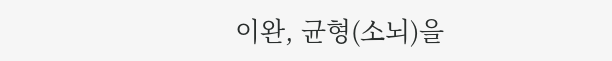이완, 균형(소뇌)을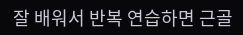잘 배워서 반복 연습하면 근골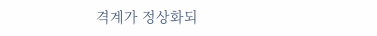격계가 정상화되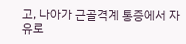고, 나아가 근골격계 통증에서 자유로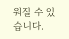워질 수 있습니다.